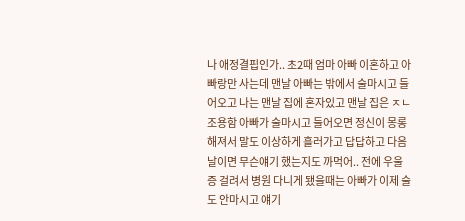나 애정결핍인가.. 초2때 엄마 아빠 이혼하고 아빠랑만 사는데 맨날 아빠는 밖에서 술마시고 들어오고 나는 맨날 집에 혼자있고 맨날 집은 ㅈㄴ조용함 아빠가 술마시고 들어오면 정신이 몽롱해져서 말도 이상하게 흘러가고 답답하고 다음날이면 무슨얘기 했는지도 까먹어.. 전에 우울증 걸려서 병원 다니게 됐을때는 아빠가 이제 술도 안마시고 얘기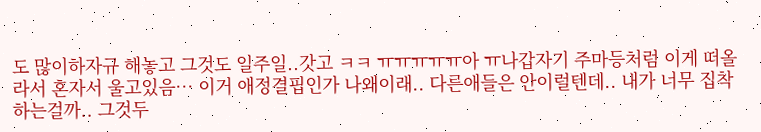도 많이하자규 해놓고 그것도 일주일..갓고 ㅋㅋ ㅠㅠㅠㅠㅠ아 ㅠ나갑자기 주마등처럼 이게 떠올라서 혼자서 울고있음… 이거 애정결핍인가 나왜이래.. 다른애들은 안이럴텐데.. 내가 너무 집착하는걸까.. 그것두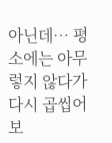아닌데… 평소에는 아무렇지 않다가 다시 곱씹어보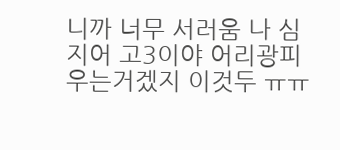니까 너무 서러움 나 심지어 고3이야 어리광피우는거겠지 이것두 ㅠㅠ